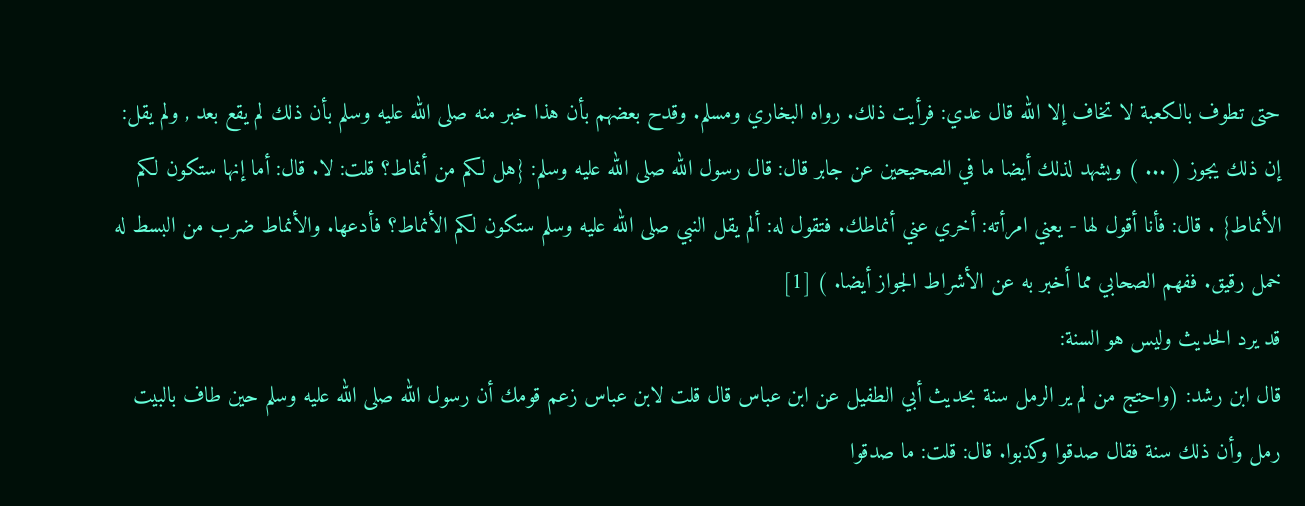حتى تطوف بالكعبة لا تخاف إلا الله قال عدي: فرأيت ذلك. رواه البخاري ومسلم. وقدح بعضهم بأن هذا خبر منه صلى الله عليه وسلم بأن ذلك لم يقع بعد , ولم يقل: إن ذلك يجوز ( ... ) ويشهد لذلك أيضا ما في الصحيحين عن جابر قال: قال رسول الله صلى الله عليه وسلم: {هل لكم من أنماط؟ قلت: لا. قال: أما إنها ستكون لكم الأنماط} . قال: فأنا أقول لها - يعني امرأته: أخري عني أنماطك. فتقول له: ألم يقل النبي صلى الله عليه وسلم ستكون لكم الأنماط؟ فأدعها. والأنماط ضرب من البسط له خمل رقيق. ففهم الصحابي مما أخبر به عن الأشراط الجواز أيضا. ) [1]
قد يرد الحديث وليس هو السنة:
قال ابن رشد: (واحتج من لم ير الرمل سنة بحديث أبي الطفيل عن ابن عباس قال قلت لابن عباس زعم قومك أن رسول الله صلى الله عليه وسلم حين طاف بالبيت رمل وأن ذلك سنة فقال صدقوا وكذبوا. قال: قلت: ما صدقوا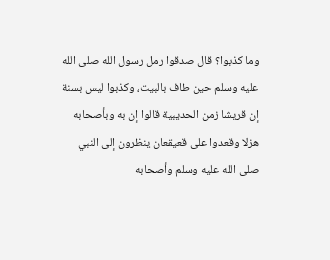وما كذبوا؟ قال صدقوا رمل رسول الله صلى الله عليه وسلم حين طاف بالبيت، وكذبوا ليس بسنة إن قريشا زمن الحديبية قالوا إن به وبأصحابه هزلا وقعدوا على قعيقعان ينظرون إلى النبي صلى الله عليه وسلم وأصحابه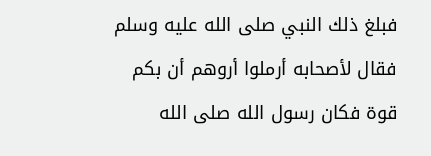فبلغ ذلك النبي صلى الله عليه وسلم فقال لأصحابه أرملوا أروهم أن بكم قوة فكان رسول الله صلى الله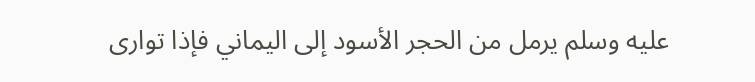عليه وسلم يرمل من الحجر الأسود إلى اليماني فإذا توارى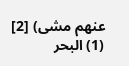عنهم مشى) [2]
(1) البحر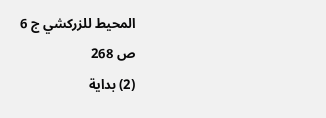المحيط للزركشي ج 6 ص 268
(2) بداية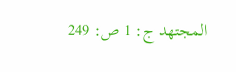المجتهد ج: 1 ص: 249